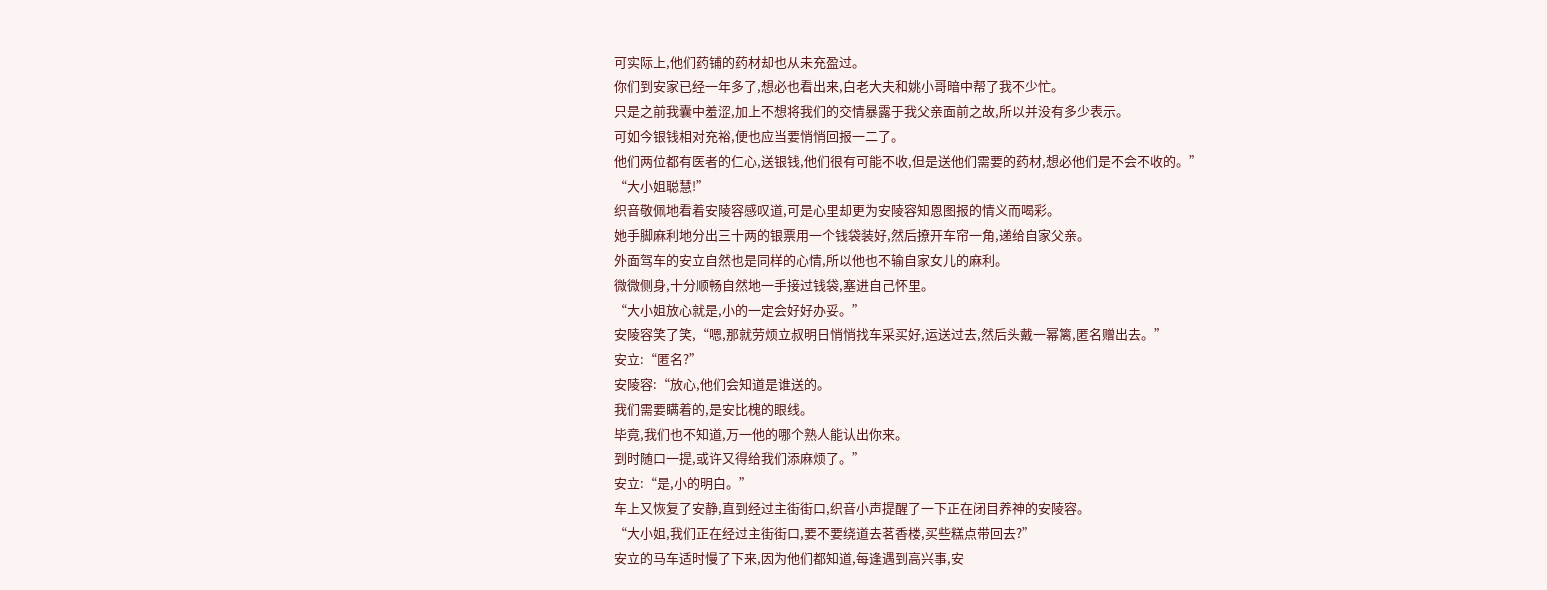可实际上,他们药铺的药材却也从未充盈过。
你们到安家已经一年多了,想必也看出来,白老大夫和姚小哥暗中帮了我不少忙。
只是之前我囊中羞涩,加上不想将我们的交情暴露于我父亲面前之故,所以并没有多少表示。
可如今银钱相对充裕,便也应当要悄悄回报一二了。
他们两位都有医者的仁心,送银钱,他们很有可能不收,但是送他们需要的药材,想必他们是不会不收的。”
“大小姐聪慧!”
织音敬佩地看着安陵容感叹道,可是心里却更为安陵容知恩图报的情义而喝彩。
她手脚麻利地分出三十两的银票用一个钱袋装好,然后撩开车帘一角,递给自家父亲。
外面驾车的安立自然也是同样的心情,所以他也不输自家女儿的麻利。
微微侧身,十分顺畅自然地一手接过钱袋,塞进自己怀里。
“大小姐放心就是,小的一定会好好办妥。”
安陵容笑了笑,“嗯,那就劳烦立叔明日悄悄找车采买好,运送过去,然后头戴一幂篱,匿名赠出去。”
安立:“匿名?”
安陵容:“放心,他们会知道是谁送的。
我们需要瞒着的,是安比槐的眼线。
毕竟,我们也不知道,万一他的哪个熟人能认出你来。
到时随口一提,或许又得给我们添麻烦了。”
安立:“是,小的明白。”
车上又恢复了安静,直到经过主街街口,织音小声提醒了一下正在闭目养神的安陵容。
“大小姐,我们正在经过主街街口,要不要绕道去茗香楼,买些糕点带回去?”
安立的马车适时慢了下来,因为他们都知道,每逢遇到高兴事,安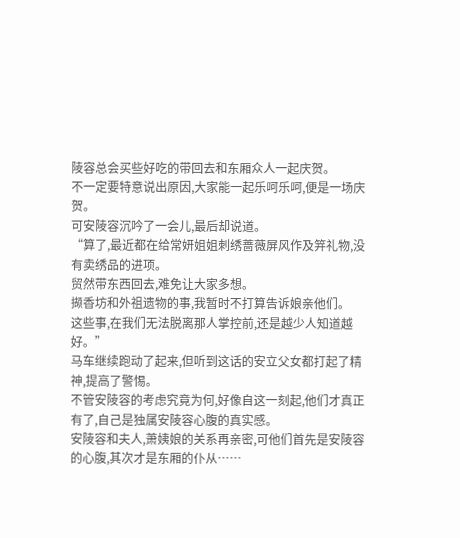陵容总会买些好吃的带回去和东厢众人一起庆贺。
不一定要特意说出原因,大家能一起乐呵乐呵,便是一场庆贺。
可安陵容沉吟了一会儿,最后却说道。
“算了,最近都在给常妍姐姐刺绣蔷薇屏风作及笄礼物,没有卖绣品的进项。
贸然带东西回去,难免让大家多想。
撷香坊和外祖遗物的事,我暂时不打算告诉娘亲他们。
这些事,在我们无法脱离那人掌控前,还是越少人知道越好。”
马车继续跑动了起来,但听到这话的安立父女都打起了精神,提高了警惕。
不管安陵容的考虑究竟为何,好像自这一刻起,他们才真正有了,自己是独属安陵容心腹的真实感。
安陵容和夫人,萧姨娘的关系再亲密,可他们首先是安陵容的心腹,其次才是东厢的仆从……